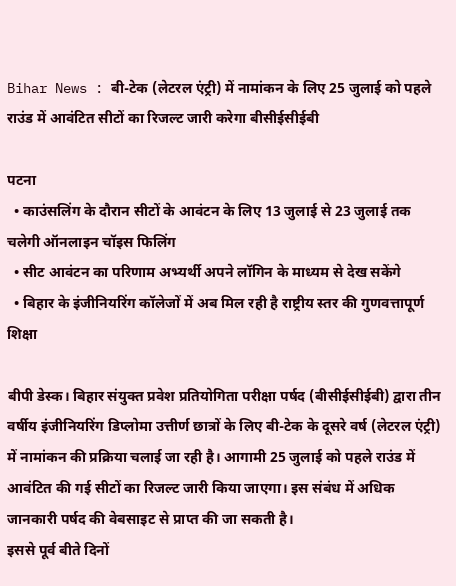Bihar News : बी-टेक (लेटरल एंट्री) में नामांकन के लिए 25 जुलाई को पहले राउंड में आवंटित सीटों का रिजल्ट जारी करेगा बीसीईसीईबी

पटना
  • काउंसलिंग के दौरान सीटों के आवंटन के लिए 13 जुलाई से 23 जुलाई तक चलेगी ऑनलाइन चॉइस फिलिंग
  • सीट आवंटन का परिणाम अभ्यर्थी अपने लॉगिन के माध्यम से देख सकेंगे
  • बिहार के इंजीनियरिंग कॉलेजों में अब मिल रही है राष्ट्रीय स्तर की गुणवत्तापूर्ण शिक्षा

बीपी डेस्क। बिहार संयुक्त प्रवेश प्रतियोगिता परीक्षा पर्षद (बीसीईसीईबी) द्वारा तीन वर्षीय इंजीनियरिंग डिप्लोमा उत्तीर्ण छात्रों के लिए बी-टेक के दूसरे वर्ष (लेटरल एंट्री) में नामांकन की प्रक्रिया चलाई जा रही है। आगामी 25 जुलाई को पहले राउंड में आवंटित की गई सीटों का रिजल्ट जारी किया जाएगा। इस संबंध में अधिक जानकारी पर्षद की वेबसाइट से प्राप्त की जा सकती है।
इससे पूर्व बीते दिनों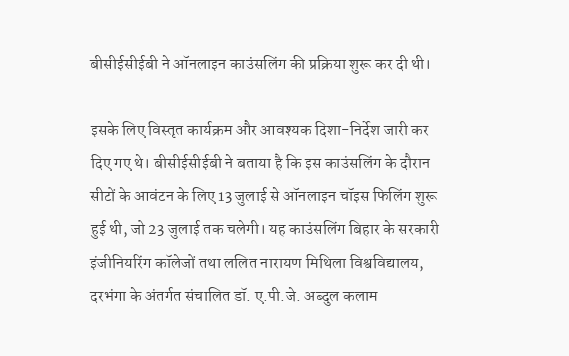बीसीईसीईबी ने ऑनलाइन काउंसलिंग की प्रक्रिया शुरू कर दी थी।

इसके लिए विस्तृत कार्यक्रम और आवश्यक दिशा-निर्देश जारी कर दिए गए थे। बीसीईसीईबी ने बताया है कि इस काउंसलिंग के दौरान सीटों के आवंटन के लिए 13 जुलाई से ऑनलाइन चॉइस फिलिंग शुरू हुई थी, जो 23 जुलाई तक चलेगी। यह काउंसलिंग बिहार के सरकारी इंजीनियरिंग कॉलेजों तथा ललित नारायण मिथिला विश्वविद्यालय, दरभंगा के अंतर्गत संचालित डॉ. ए.पी.जे. अब्दुल कलाम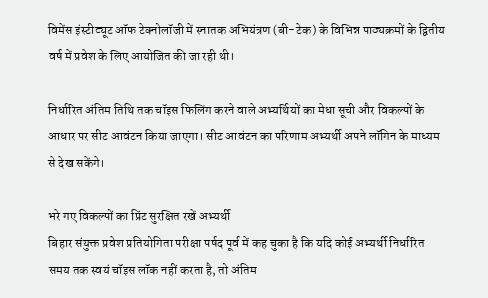विमेंस इंस्टीट्यूट ऑफ टेक्नोलॉजी में स्नातक अभियंत्रण (बी-टेक) के विभिन्न पाठ्यक्रमों के द्वितीय वर्ष में प्रवेश के लिए आयोजित की जा रही थी।

निर्धारित अंतिम तिथि तक चॉइस फिलिंग करने वाले अभ्यर्थियों का मेधा सूची और विकल्पों के आधार पर सीट आवंटन किया जाएगा। सीट आवंटन का परिणाम अभ्यर्थी अपने लॉगिन के माध्यम से देख सकेंगे।

भरे गए विकल्पों का प्रिंट सुरक्षित रखें अभ्यर्थी
बिहार संयुक्त प्रवेश प्रतियोगिता परीक्षा पर्षद पूर्व में कह चुका है कि यदि कोई अभ्यर्थी निर्धारित समय तक स्वयं चॉइस लॉक नहीं करता है, तो अंतिम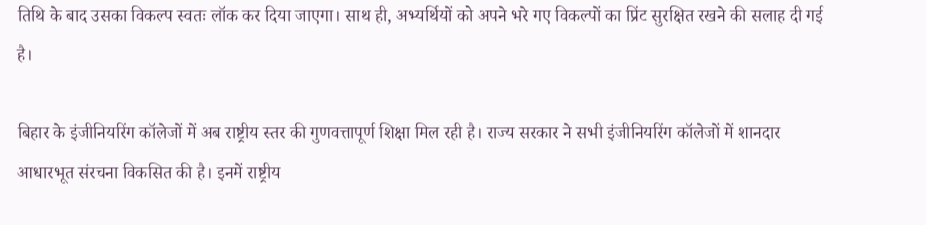तिथि के बाद उसका विकल्प स्वतः लॉक कर दिया जाएगा। साथ ही, अभ्यर्थियों को अपने भरे गए विकल्पों का प्रिंट सुरक्षित रखने की सलाह दी गई है।

बिहार के इंजीनियरिंग कॉलेजों में अब राष्ट्रीय स्तर की गुणवत्तापूर्ण शिक्षा मिल रही है। राज्य सरकार ने सभी इंजीनियरिंग कॉलेजों में शानदार आधारभूत संरचना विकसित की है। इनमें राष्ट्रीय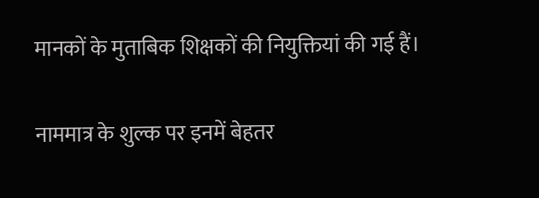मानकों के मुताबिक शिक्षकों की नियुक्तियां की गई हैं।

नाममात्र के शुल्क पर इनमें बेहतर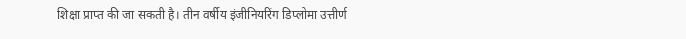शिक्षा प्राप्त की जा सकती है। तीन वर्षीय इंजीनियरिंग डिप्लोमा उत्तीर्ण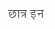छात्र इन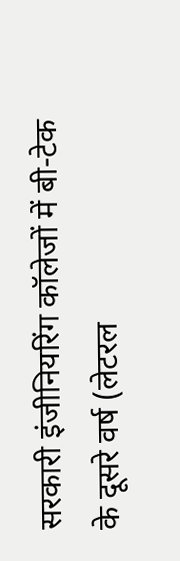सरकारी इंजीनियरिंग कॉलेजों में बी-टेक के दूसरे वर्ष (लेटरल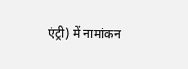एंट्री) में नामांकन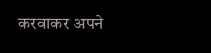करवाकर अपने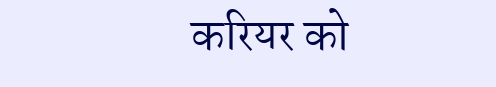करियर को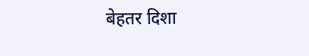बेहतर दिशा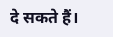दे सकते हैं।